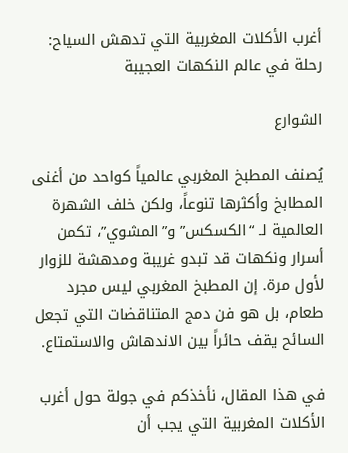أغرب الأكلات المغربية التي تدهش السياح: رحلة في عالم النكهات العجيبة

الشوارع

يُصنف المطبخ المغربي عالمياً كواحد من أغنى المطابخ وأكثرها تنوعاً، ولكن خلف الشهرة العالمية لـ “الكسكس” و”المشوي”، تكمن أسرار ونكهات قد تبدو غريبة ومدهشة للزوار لأول مرة. إن المطبخ المغربي ليس مجرد طعام، بل هو فن دمج المتناقضات التي تجعل السائح يقف حائراً بين الاندهاش والاستمتاع.

في هذا المقال، نأخذكم في جولة حول أغرب الأكلات المغربية التي يجب أن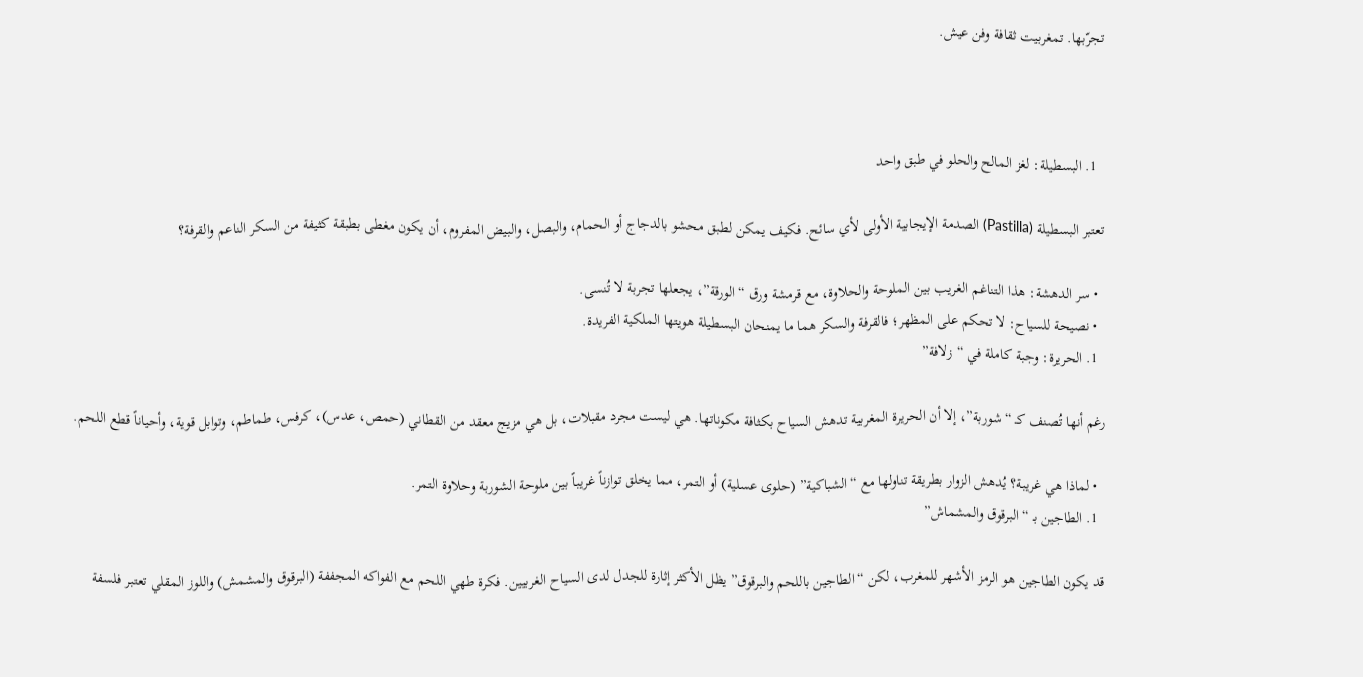تجرّبها. تمغربيت ثقافة وفن عيش.



  1. البسطيلة: لغز المالح والحلو في طبق واحد

تعتبر البسطيلة (Pastilla) الصدمة الإيجابية الأولى لأي سائح. فكيف يمكن لطبق محشو بالدجاج أو الحمام، والبصل، والبيض المفروم، أن يكون مغطى بطبقة كثيفة من السكر الناعم والقرفة؟

  • سر الدهشة: هذا التناغم الغريب بين الملوحة والحلاوة، مع قرمشة ورق “الورقة”، يجعلها تجربة لا تُنسى.
  • نصيحة للسياح: لا تحكم على المظهر؛ فالقرفة والسكر هما ما يمنحان البسطيلة هويتها الملكية الفريدة.
  1. الحريرة: وجبة كاملة في “زلافة”

رغم أنها تُصنف كـ “شوربة”، إلا أن الحريرة المغربية تدهش السياح بكثافة مكوناتها. هي ليست مجرد مقبلات، بل هي مزيج معقد من القطاني (حمص، عدس)، كرفس، طماطم، وتوابل قوية، وأحياناً قطع اللحم.

  • لماذا هي غريبة؟ يُدهش الزوار بطريقة تناولها مع “الشباكية” (حلوى عسلية) أو التمر، مما يخلق توازناً غريباً بين ملوحة الشوربة وحلاوة التمر.
  1. الطاجين بـ “البرقوق والمشماش”

قد يكون الطاجين هو الرمز الأشهر للمغرب، لكن “الطاجين باللحم والبرقوق” يظل الأكثر إثارة للجدل لدى السياح الغربيين. فكرة طهي اللحم مع الفواكه المجففة (البرقوق والمشمش) واللوز المقلي تعتبر فلسفة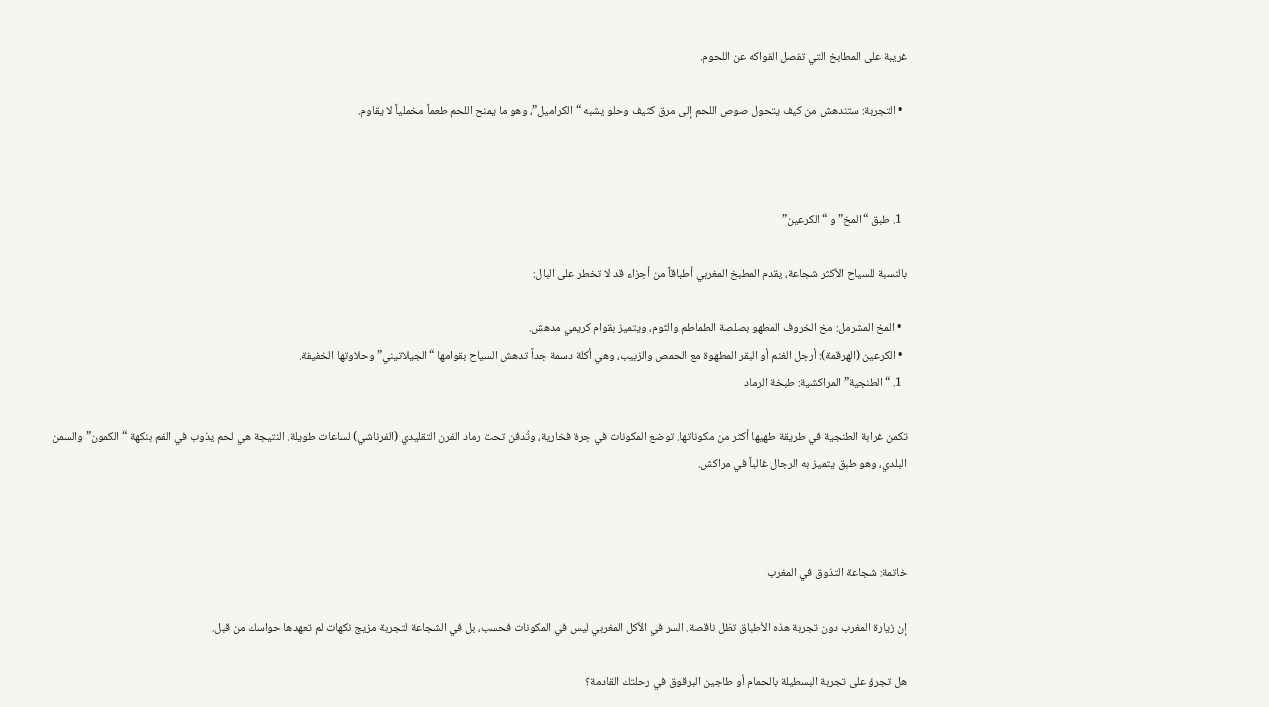غريبة على المطابخ التي تفصل الفواكه عن اللحوم.

  • التجربة: ستندهش من كيف يتحول صوص اللحم إلى مرق كثيف وحلو يشبه “الكراميل”، وهو ما يمنح اللحم طعماً مخملياً لا يقاوم.



  1. طبق “المخ” و “الكرعين”

بالنسبة للسياح الأكثر شجاعة، يقدم المطبخ المغربي أطباقاً من أجزاء قد لا تخطر على البال:

  • المخ المشرمل: مخ الخروف المطهو بصلصة الطماطم والثوم، ويتميز بقوام كريمي مدهش.
  • الكرعين (الهرقمة): أرجل الغنم أو البقر المطهوة مع الحمص والزبيب، وهي أكلة دسمة جداً تدهش السياح بقوامها “الجيلاتيني” وحلاوتها الخفيفة.
  1. “الطنجية” المراكشية: طبخة الرماد

تكمن غرابة الطنجية في طريقة طهيها أكثر من مكوناتها. توضع المكونات في جرة فخارية، وتُدفن تحت رماد الفرن التقليدي (الفرناشي) لساعات طويلة. النتيجة هي لحم يذوب في الفم بنكهة “الكمون” والسمن البلدي، وهو طبق يتميز به الرجال غالباً في مراكش.



خاتمة: شجاعة التذوق في المغرب

إن زيارة المغرب دون تجربة هذه الأطباق تظل ناقصة. السر في الأكل المغربي ليس في المكونات فحسب، بل في الشجاعة لتجربة مزيج نكهات لم تعهدها حواسك من قبل.

هل تجرؤ على تجربة البسطيلة بالحمام أو طاجين البرقوق في رحلتك القادمة؟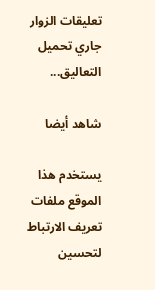تعليقات الزوار
جاري تحميل التعاليق...

شاهد أيضا

يستخدم هذا الموقع ملفات تعريف الارتباط لتحسين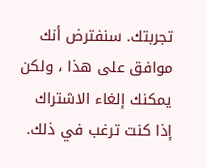تجربتك. سنفترض أنك موافق على هذا ، ولكن يمكنك إلغاء الاشتراك إذا كنت ترغب في ذلك.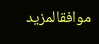موافقالمزيد